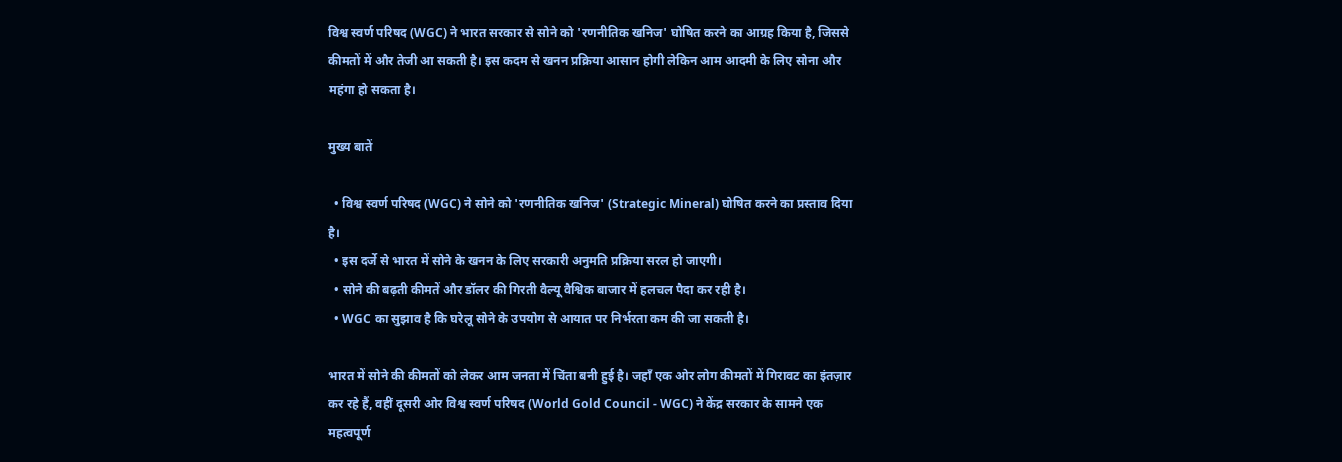विश्व स्वर्ण परिषद (WGC) ने भारत सरकार से सोने को 'रणनीतिक खनिज' घोषित करने का आग्रह किया है, जिससे कीमतों में और तेजी आ सकती है। इस कदम से खनन प्रक्रिया आसान होगी लेकिन आम आदमी के लिए सोना और महंगा हो सकता है।

मुख्य बातें

  • विश्व स्वर्ण परिषद (WGC) ने सोने को 'रणनीतिक खनिज' (Strategic Mineral) घोषित करने का प्रस्ताव दिया है।
  • इस दर्जे से भारत में सोने के खनन के लिए सरकारी अनुमति प्रक्रिया सरल हो जाएगी।
  • सोने की बढ़ती कीमतें और डॉलर की गिरती वैल्यू वैश्विक बाजार में हलचल पैदा कर रही है।
  • WGC का सुझाव है कि घरेलू सोने के उपयोग से आयात पर निर्भरता कम की जा सकती है।

भारत में सोने की कीमतों को लेकर आम जनता में चिंता बनी हुई है। जहाँ एक ओर लोग कीमतों में गिरावट का इंतज़ार कर रहे हैं, वहीं दूसरी ओर विश्व स्वर्ण परिषद (World Gold Council - WGC) ने केंद्र सरकार के सामने एक महत्वपूर्ण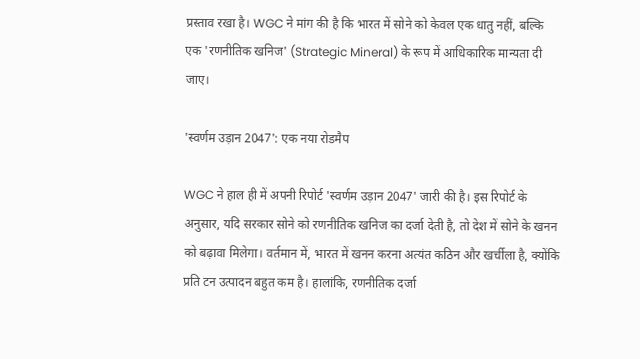प्रस्ताव रखा है। WGC ने मांग की है कि भारत में सोने को केवल एक धातु नहीं, बल्कि एक 'रणनीतिक खनिज' (Strategic Mineral) के रूप में आधिकारिक मान्यता दी जाए।

'स्वर्णम उड़ान 2047': एक नया रोडमैप

WGC ने हाल ही में अपनी रिपोर्ट 'स्वर्णम उड़ान 2047' जारी की है। इस रिपोर्ट के अनुसार, यदि सरकार सोने को रणनीतिक खनिज का दर्जा देती है, तो देश में सोने के खनन को बढ़ावा मिलेगा। वर्तमान में, भारत में खनन करना अत्यंत कठिन और खर्चीला है, क्योंकि प्रति टन उत्पादन बहुत कम है। हालांकि, रणनीतिक दर्जा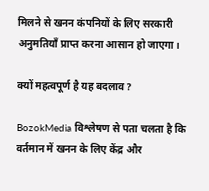मिलने से खनन कंपनियों के लिए सरकारी अनुमतियाँ प्राप्त करना आसान हो जाएगा।

क्यों महत्वपूर्ण है यह बदलाव?

BozokMedia विश्लेषण से पता चलता है कि वर्तमान में खनन के लिए केंद्र और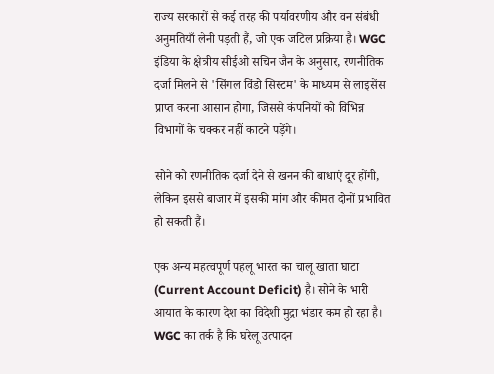राज्य सरकारों से कई तरह की पर्यावरणीय और वन संबंधी अनुमतियाँ लेनी पड़ती हैं, जो एक जटिल प्रक्रिया है। WGC इंडिया के क्षेत्रीय सीईओ सचिन जैन के अनुसार, रणनीतिक दर्जा मिलने से 'सिंगल विंडो सिस्टम' के माध्यम से लाइसेंस प्राप्त करना आसान होगा, जिससे कंपनियों को विभिन्न विभागों के चक्कर नहीं काटने पड़ेंगे।

सोने को रणनीतिक दर्जा देने से खनन की बाधाएं दूर होंगी, लेकिन इससे बाजार में इसकी मांग और कीमत दोनों प्रभावित हो सकती हैं।

एक अन्य महत्वपूर्ण पहलू भारत का चालू खाता घाटा (Current Account Deficit) है। सोने के भारी आयात के कारण देश का विदेशी मुद्रा भंडार कम हो रहा है। WGC का तर्क है कि घरेलू उत्पादन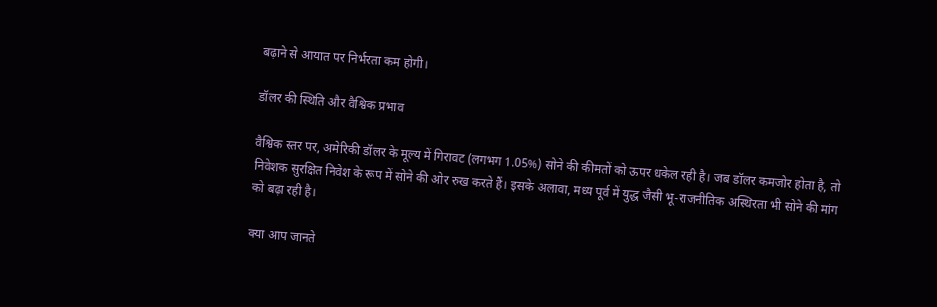बढ़ाने से आयात पर निर्भरता कम होगी।

डॉलर की स्थिति और वैश्विक प्रभाव

वैश्विक स्तर पर, अमेरिकी डॉलर के मूल्य में गिरावट (लगभग 1.05%) सोने की कीमतों को ऊपर धकेल रही है। जब डॉलर कमजोर होता है, तो निवेशक सुरक्षित निवेश के रूप में सोने की ओर रुख करते हैं। इसके अलावा, मध्य पूर्व में युद्ध जैसी भू-राजनीतिक अस्थिरता भी सोने की मांग को बढ़ा रही है।

क्या आप जानते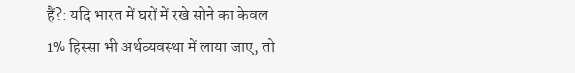हैं?: यदि भारत में घरों में रखे सोने का केवल 1% हिस्सा भी अर्थव्यवस्था में लाया जाए, तो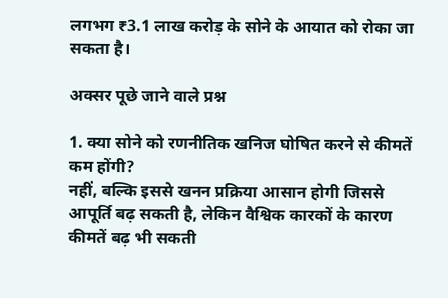लगभग ₹3.1 लाख करोड़ के सोने के आयात को रोका जा सकता है।

अक्सर पूछे जाने वाले प्रश्न

1. क्या सोने को रणनीतिक खनिज घोषित करने से कीमतें कम होंगी?
नहीं, बल्कि इससे खनन प्रक्रिया आसान होगी जिससे आपूर्ति बढ़ सकती है, लेकिन वैश्विक कारकों के कारण कीमतें बढ़ भी सकती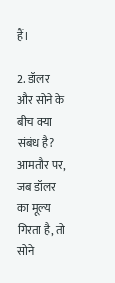हैं।

2. डॉलर और सोने के बीच क्या संबंध है?
आमतौर पर, जब डॉलर का मूल्य गिरता है, तो सोने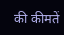की कीमतें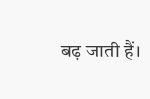बढ़ जाती हैं।